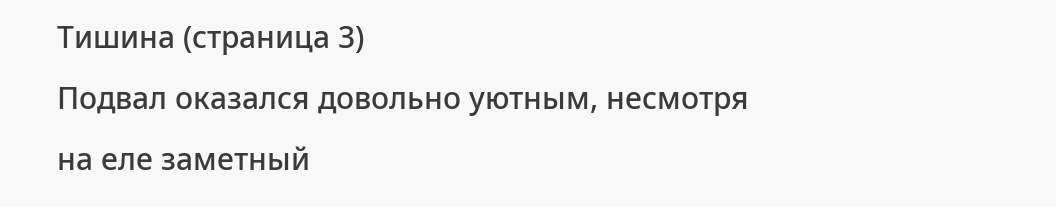Тишина (страница 3)
Подвал оказался довольно уютным, несмотря на еле заметный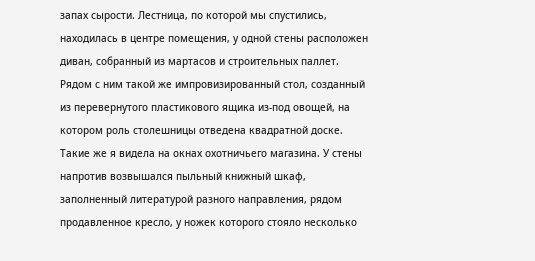запах сырости. Лестница, по которой мы спустились, находилась в центре помещения, у одной стены расположен диван, собранный из мартасов и строительных паллет. Рядом с ним такой же импровизированный стол, созданный из перевернутого пластикового ящика из-под овощей, на котором роль столешницы отведена квадратной доске. Такие же я видела на окнах охотничьего магазина. У стены напротив возвышался пыльный книжный шкаф, заполненный литературой разного направления, рядом продавленное кресло, у ножек которого стояло несколько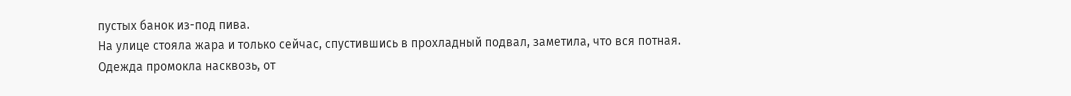пустых банок из-под пива.
На улице стояла жара и только сейчас, спустившись в прохладный подвал, заметила, что вся потная. Одежда промокла насквозь, от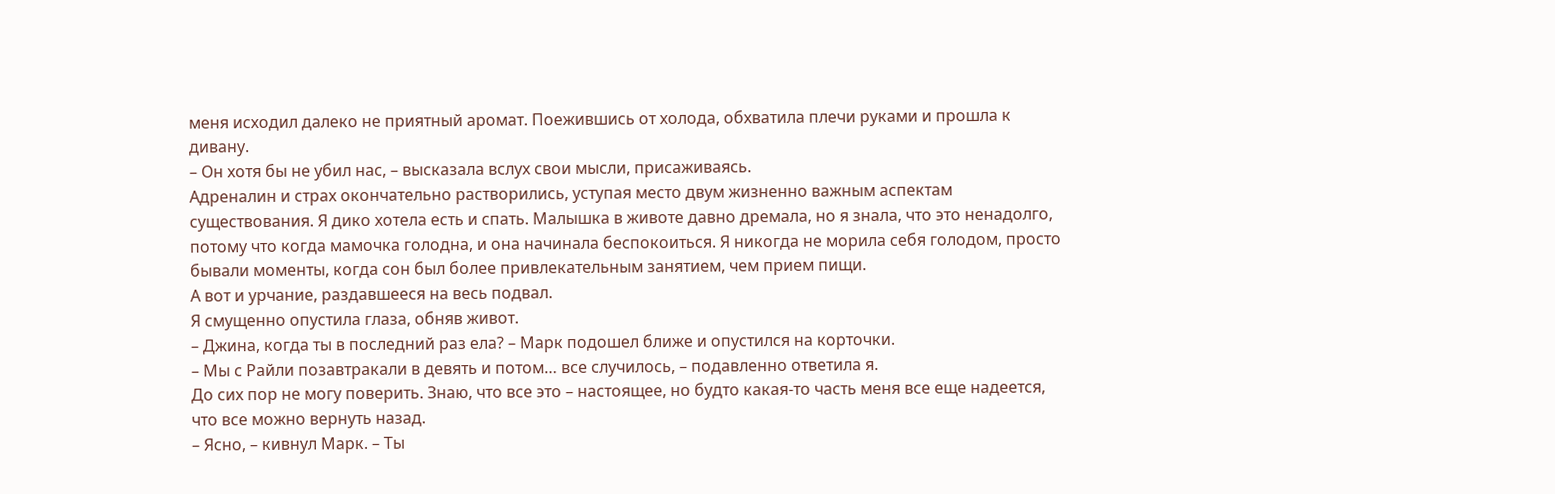меня исходил далеко не приятный аромат. Поежившись от холода, обхватила плечи руками и прошла к дивану.
– Он хотя бы не убил нас, – высказала вслух свои мысли, присаживаясь.
Адреналин и страх окончательно растворились, уступая место двум жизненно важным аспектам существования. Я дико хотела есть и спать. Малышка в животе давно дремала, но я знала, что это ненадолго, потому что когда мамочка голодна, и она начинала беспокоиться. Я никогда не морила себя голодом, просто бывали моменты, когда сон был более привлекательным занятием, чем прием пищи.
А вот и урчание, раздавшееся на весь подвал.
Я смущенно опустила глаза, обняв живот.
– Джина, когда ты в последний раз ела? – Марк подошел ближе и опустился на корточки.
– Мы с Райли позавтракали в девять и потом… все случилось, – подавленно ответила я.
До сих пор не могу поверить. Знаю, что все это – настоящее, но будто какая-то часть меня все еще надеется, что все можно вернуть назад.
– Ясно, – кивнул Марк. – Ты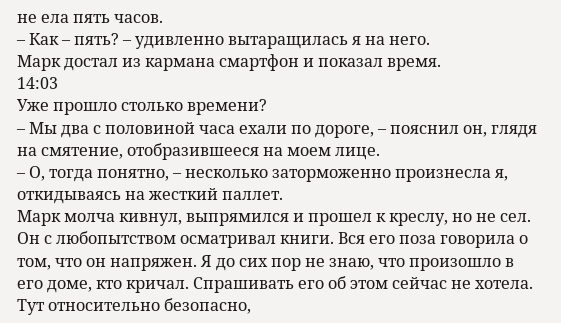не ела пять часов.
– Как – пять? – удивленно вытаращилась я на него.
Марк достал из кармана смартфон и показал время.
14:03
Уже прошло столько времени?
– Мы два с половиной часа ехали по дороге, – пояснил он, глядя на смятение, отобразившееся на моем лице.
– О, тогда понятно, – несколько заторможенно произнесла я, откидываясь на жесткий паллет.
Марк молча кивнул, выпрямился и прошел к креслу, но не сел. Он с любопытством осматривал книги. Вся его поза говорила о том, что он напряжен. Я до сих пор не знаю, что произошло в его доме, кто кричал. Спрашивать его об этом сейчас не хотела.
Тут относительно безопасно,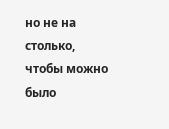но не на столько, чтобы можно было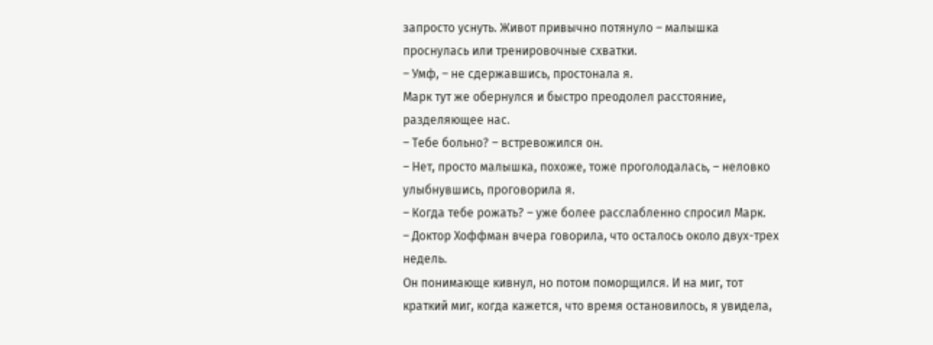запросто уснуть. Живот привычно потянуло – малышка проснулась или тренировочные схватки.
– Умф, – не сдержавшись, простонала я.
Марк тут же обернулся и быстро преодолел расстояние, разделяющее нас.
– Тебе больно? – встревожился он.
– Нет, просто малышка, похоже, тоже проголодалась, – неловко улыбнувшись, проговорила я.
– Когда тебе рожать? – уже более расслабленно спросил Марк.
– Доктор Хоффман вчера говорила, что осталось около двух-трех недель.
Он понимающе кивнул, но потом поморщился. И на миг, тот краткий миг, когда кажется, что время остановилось, я увидела,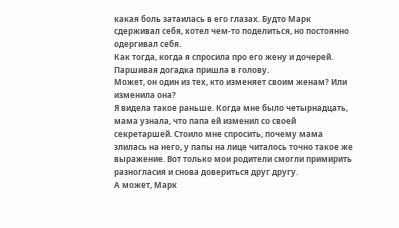какая боль затаилась в его глазах. Будто Марк сдерживал себя, хотел чем-то поделиться, но постоянно одергивал себя.
Как тогда, когда я спросила про его жену и дочерей.
Паршивая догадка пришла в голову.
Может, он один из тех, кто изменяет своим женам? Или изменила она?
Я видела такое раньше. Когда мне было четырнадцать, мама узнала, что папа ей изменил со своей секретаршей. Стоило мне спросить, почему мама злилась на него, у папы на лице читалось точно такое же выражение. Вот только мои родители смогли примирить разногласия и снова довериться друг другу.
А может, Марк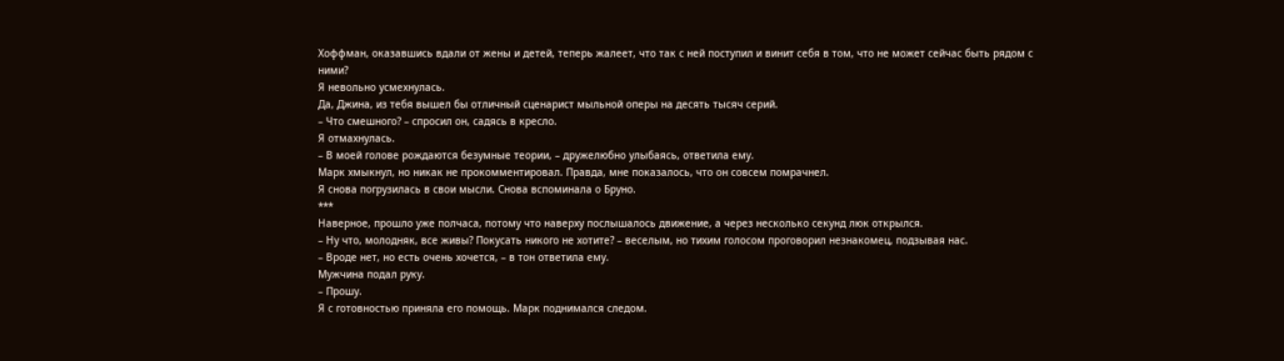Хоффман, оказавшись вдали от жены и детей, теперь жалеет, что так с ней поступил и винит себя в том, что не может сейчас быть рядом с ними?
Я невольно усмехнулась.
Да, Джина, из тебя вышел бы отличный сценарист мыльной оперы на десять тысяч серий.
– Что смешного? – спросил он, садясь в кресло.
Я отмахнулась.
– В моей голове рождаются безумные теории, – дружелюбно улыбаясь, ответила ему.
Марк хмыкнул, но никак не прокомментировал. Правда, мне показалось, что он совсем помрачнел.
Я снова погрузилась в свои мысли. Снова вспоминала о Бруно.
***
Наверное, прошло уже полчаса, потому что наверху послышалось движение, а через несколько секунд люк открылся.
– Ну что, молодняк, все живы? Покусать никого не хотите? – веселым, но тихим голосом проговорил незнакомец, подзывая нас.
– Вроде нет, но есть очень хочется, – в тон ответила ему.
Мужчина подал руку.
– Прошу.
Я с готовностью приняла его помощь. Марк поднимался следом.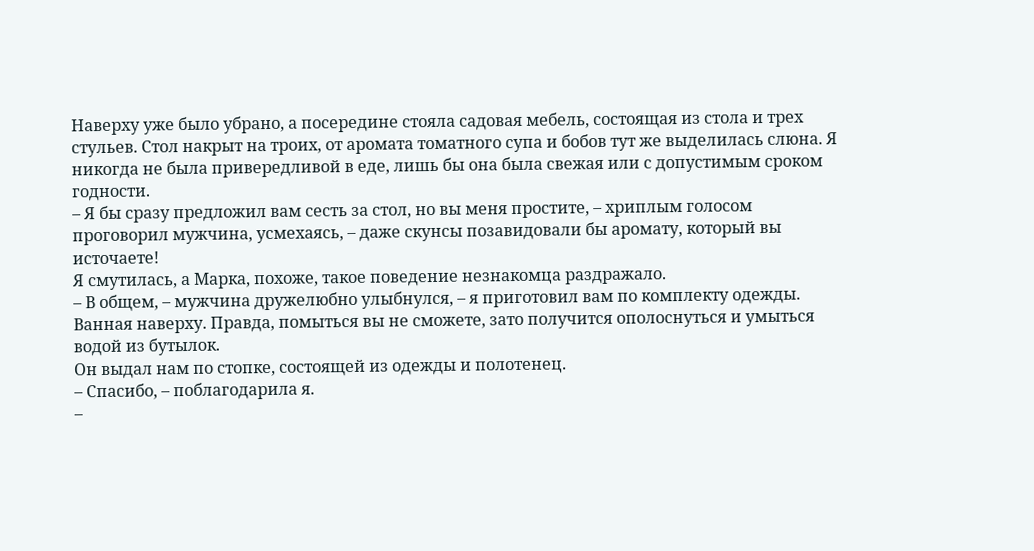Наверху уже было убрано, а посередине стояла садовая мебель, состоящая из стола и трех стульев. Стол накрыт на троих, от аромата томатного супа и бобов тут же выделилась слюна. Я никогда не была привередливой в еде, лишь бы она была свежая или с допустимым сроком годности.
– Я бы сразу предложил вам сесть за стол, но вы меня простите, – хриплым голосом проговорил мужчина, усмехаясь, – даже скунсы позавидовали бы аромату, который вы источаете!
Я смутилась, а Марка, похоже, такое поведение незнакомца раздражало.
– В общем, – мужчина дружелюбно улыбнулся, – я приготовил вам по комплекту одежды. Ванная наверху. Правда, помыться вы не сможете, зато получится ополоснуться и умыться водой из бутылок.
Он выдал нам по стопке, состоящей из одежды и полотенец.
– Спасибо, – поблагодарила я.
–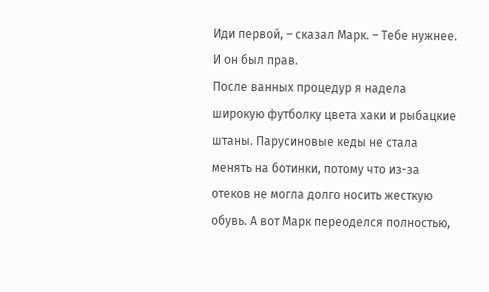Иди первой, – сказал Марк. – Тебе нужнее.
И он был прав.
После ванных процедур я надела широкую футболку цвета хаки и рыбацкие штаны. Парусиновые кеды не стала менять на ботинки, потому что из-за отеков не могла долго носить жесткую обувь. А вот Марк переоделся полностью,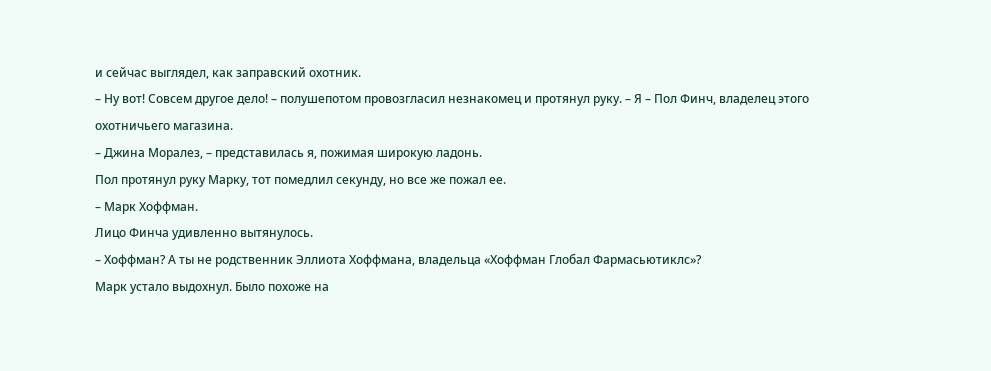и сейчас выглядел, как заправский охотник.
– Ну вот! Совсем другое дело! – полушепотом провозгласил незнакомец и протянул руку. – Я – Пол Финч, владелец этого охотничьего магазина.
– Джина Моралез, – представилась я, пожимая широкую ладонь.
Пол протянул руку Марку, тот помедлил секунду, но все же пожал ее.
– Марк Хоффман.
Лицо Финча удивленно вытянулось.
– Хоффман? А ты не родственник Эллиота Хоффмана, владельца «Хоффман Глобал Фармасьютиклс»?
Марк устало выдохнул. Было похоже на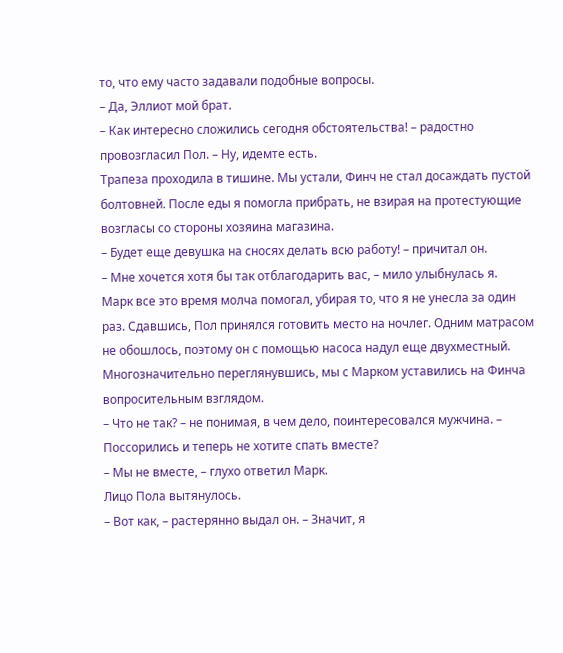то, что ему часто задавали подобные вопросы.
– Да, Эллиот мой брат.
– Как интересно сложились сегодня обстоятельства! – радостно провозгласил Пол. – Ну, идемте есть.
Трапеза проходила в тишине. Мы устали, Финч не стал досаждать пустой болтовней. После еды я помогла прибрать, не взирая на протестующие возгласы со стороны хозяина магазина.
– Будет еще девушка на сносях делать всю работу! – причитал он.
– Мне хочется хотя бы так отблагодарить вас, – мило улыбнулась я.
Марк все это время молча помогал, убирая то, что я не унесла за один раз. Сдавшись, Пол принялся готовить место на ночлег. Одним матрасом не обошлось, поэтому он с помощью насоса надул еще двухместный. Многозначительно переглянувшись, мы с Марком уставились на Финча вопросительным взглядом.
– Что не так? – не понимая, в чем дело, поинтересовался мужчина. – Поссорились и теперь не хотите спать вместе?
– Мы не вместе, – глухо ответил Марк.
Лицо Пола вытянулось.
– Вот как, – растерянно выдал он. – Значит, я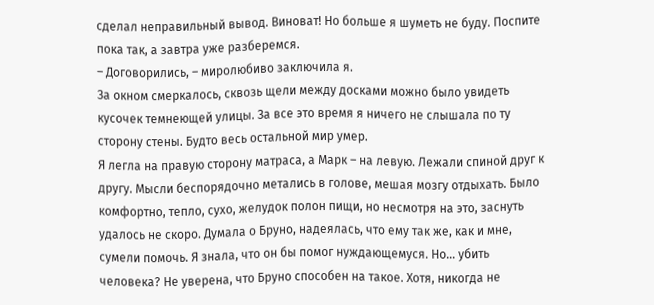сделал неправильный вывод. Виноват! Но больше я шуметь не буду. Поспите пока так, а завтра уже разберемся.
– Договорились, – миролюбиво заключила я.
За окном смеркалось, сквозь щели между досками можно было увидеть кусочек темнеющей улицы. За все это время я ничего не слышала по ту сторону стены. Будто весь остальной мир умер.
Я легла на правую сторону матраса, а Марк – на левую. Лежали спиной друг к другу. Мысли беспорядочно метались в голове, мешая мозгу отдыхать. Было комфортно, тепло, сухо, желудок полон пищи, но несмотря на это, заснуть удалось не скоро. Думала о Бруно, надеялась, что ему так же, как и мне, сумели помочь. Я знала, что он бы помог нуждающемуся. Но… убить человека? Не уверена, что Бруно способен на такое. Хотя, никогда не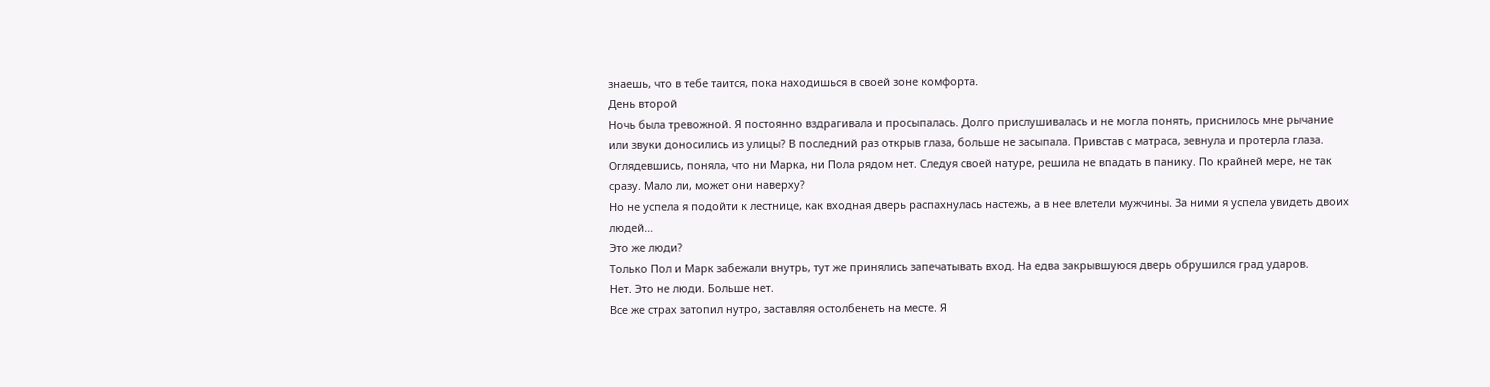знаешь, что в тебе таится, пока находишься в своей зоне комфорта.
День второй
Ночь была тревожной. Я постоянно вздрагивала и просыпалась. Долго прислушивалась и не могла понять, приснилось мне рычание или звуки доносились из улицы? В последний раз открыв глаза, больше не засыпала. Привстав с матраса, зевнула и протерла глаза. Оглядевшись, поняла, что ни Марка, ни Пола рядом нет. Следуя своей натуре, решила не впадать в панику. По крайней мере, не так сразу. Мало ли, может они наверху?
Но не успела я подойти к лестнице, как входная дверь распахнулась настежь, а в нее влетели мужчины. За ними я успела увидеть двоих людей…
Это же люди?
Только Пол и Марк забежали внутрь, тут же принялись запечатывать вход. На едва закрывшуюся дверь обрушился град ударов.
Нет. Это не люди. Больше нет.
Все же страх затопил нутро, заставляя остолбенеть на месте. Я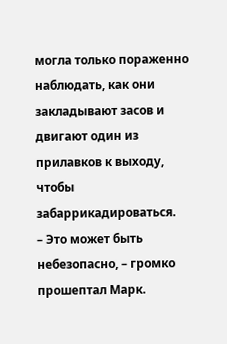могла только пораженно наблюдать, как они закладывают засов и двигают один из прилавков к выходу, чтобы забаррикадироваться.
– Это может быть небезопасно, – громко прошептал Марк.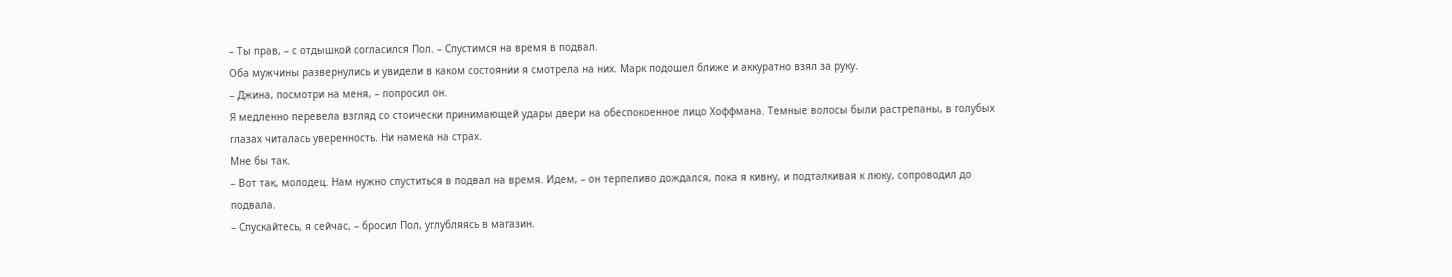– Ты прав, – с отдышкой согласился Пол. – Спустимся на время в подвал.
Оба мужчины развернулись и увидели в каком состоянии я смотрела на них. Марк подошел ближе и аккуратно взял за руку.
– Джина, посмотри на меня, – попросил он.
Я медленно перевела взгляд со стоически принимающей удары двери на обеспокоенное лицо Хоффмана. Темные волосы были растрепаны, в голубых глазах читалась уверенность. Ни намека на страх.
Мне бы так.
– Вот так, молодец. Нам нужно спуститься в подвал на время. Идем, – он терпеливо дождался, пока я кивну, и подталкивая к люку, сопроводил до подвала.
– Спускайтесь, я сейчас, – бросил Пол, углубляясь в магазин.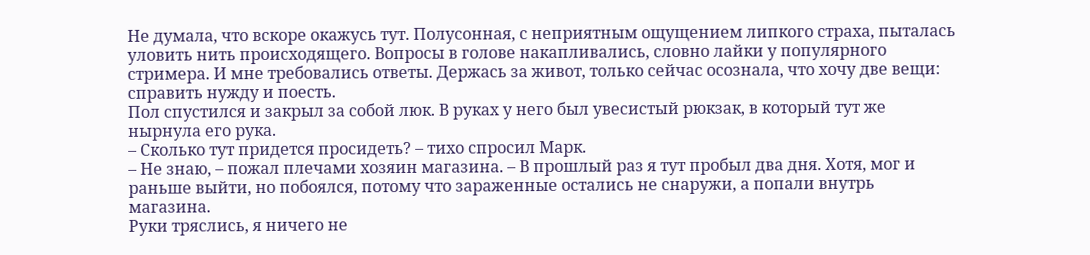Не думала, что вскоре окажусь тут. Полусонная, с неприятным ощущением липкого страха, пыталась уловить нить происходящего. Вопросы в голове накапливались, словно лайки у популярного стримера. И мне требовались ответы. Держась за живот, только сейчас осознала, что хочу две вещи: справить нужду и поесть.
Пол спустился и закрыл за собой люк. В руках у него был увесистый рюкзак, в который тут же нырнула его рука.
– Сколько тут придется просидеть? – тихо спросил Марк.
– Не знаю, – пожал плечами хозяин магазина. – В прошлый раз я тут пробыл два дня. Хотя, мог и раньше выйти, но побоялся, потому что зараженные остались не снаружи, а попали внутрь магазина.
Руки тряслись, я ничего не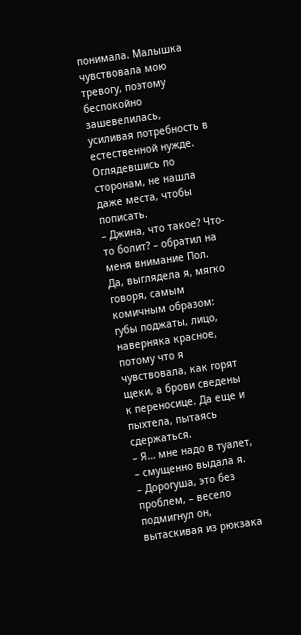понимала. Малышка чувствовала мою тревогу, поэтому беспокойно зашевелилась, усиливая потребность в естественной нужде.
Оглядевшись по сторонам, не нашла даже места, чтобы пописать.
– Джина, что такое? Что-то болит? – обратил на меня внимание Пол.
Да, выглядела я, мягко говоря, самым комичным образом: губы поджаты, лицо, наверняка красное, потому что я чувствовала, как горят щеки, а брови сведены к переносице. Да еще и пыхтела, пытаясь сдержаться.
– Я… мне надо в туалет, – смущенно выдала я.
– Дорогуша, это без проблем, – весело подмигнул он, вытаскивая из рюкзака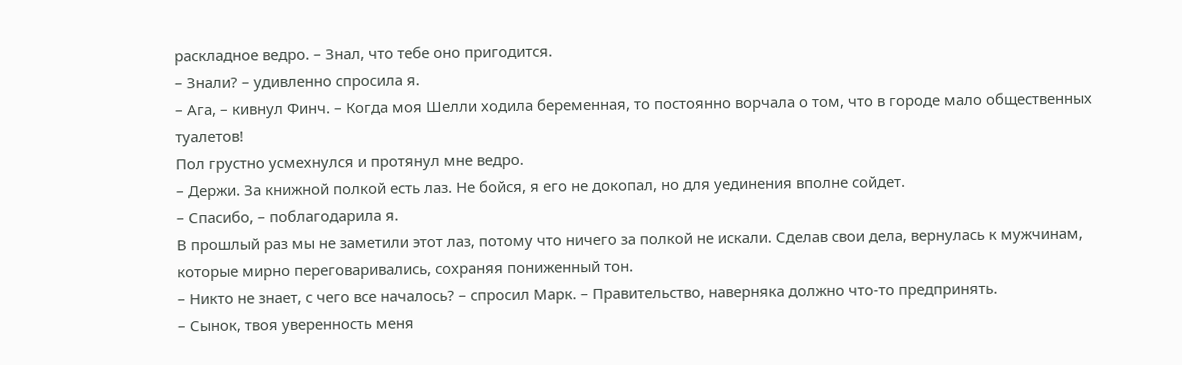раскладное ведро. – Знал, что тебе оно пригодится.
– Знали? – удивленно спросила я.
– Ага, – кивнул Финч. – Когда моя Шелли ходила беременная, то постоянно ворчала о том, что в городе мало общественных туалетов!
Пол грустно усмехнулся и протянул мне ведро.
– Держи. За книжной полкой есть лаз. Не бойся, я его не докопал, но для уединения вполне сойдет.
– Спасибо, – поблагодарила я.
В прошлый раз мы не заметили этот лаз, потому что ничего за полкой не искали. Сделав свои дела, вернулась к мужчинам, которые мирно переговаривались, сохраняя пониженный тон.
– Никто не знает, с чего все началось? – спросил Марк. – Правительство, наверняка должно что-то предпринять.
– Сынок, твоя уверенность меня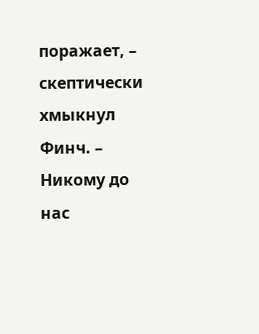поражает, – скептически хмыкнул Финч. – Никому до нас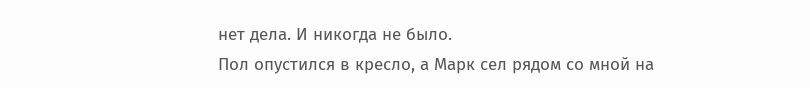нет дела. И никогда не было.
Пол опустился в кресло, а Марк сел рядом со мной на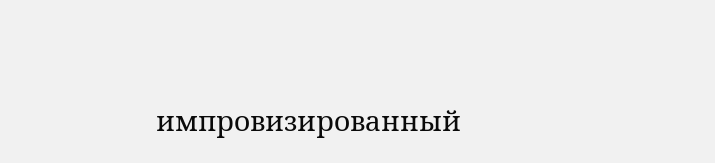импровизированный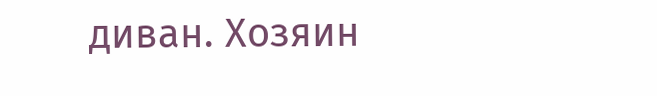диван. Хозяин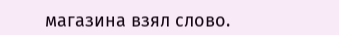магазина взял слово.